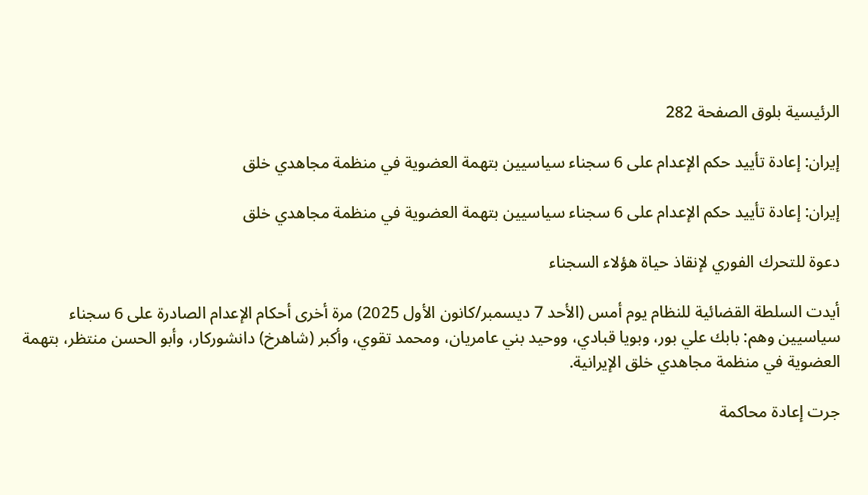الرئيسية بلوق الصفحة 282

إیران: إعادة تأیید حکم الإعدام على 6 سجناء سیاسیین بتهمة العضویة في منظمة مجاهدي خلق

إیران: إعادة تأیید حکم الإعدام على 6 سجناء سیاسیین بتهمة العضویة في منظمة مجاهدي خلق

دعوة للتحرك الفوري لإنقاذ حیاة هؤلاء السجناء

أیدت السلطة‌ القضائیة للنظام یوم أمس (الأحد 7 دیسمبر/كانون الأول 2025) مرة أخرى أحكام الإعدام الصادرة على 6 سجناء سياسيين وهم: بابك علي بور، وبويا قبادي، ووحيد بني عامريان، ومحمد تقوي، وأكبر (شاهرخ) دانشوركار، وأبو الحسن منتظر، بتهمة العضوية في منظمة‌ مجاهدي خلق الإیرانیة.

جرت إعادة محاكمة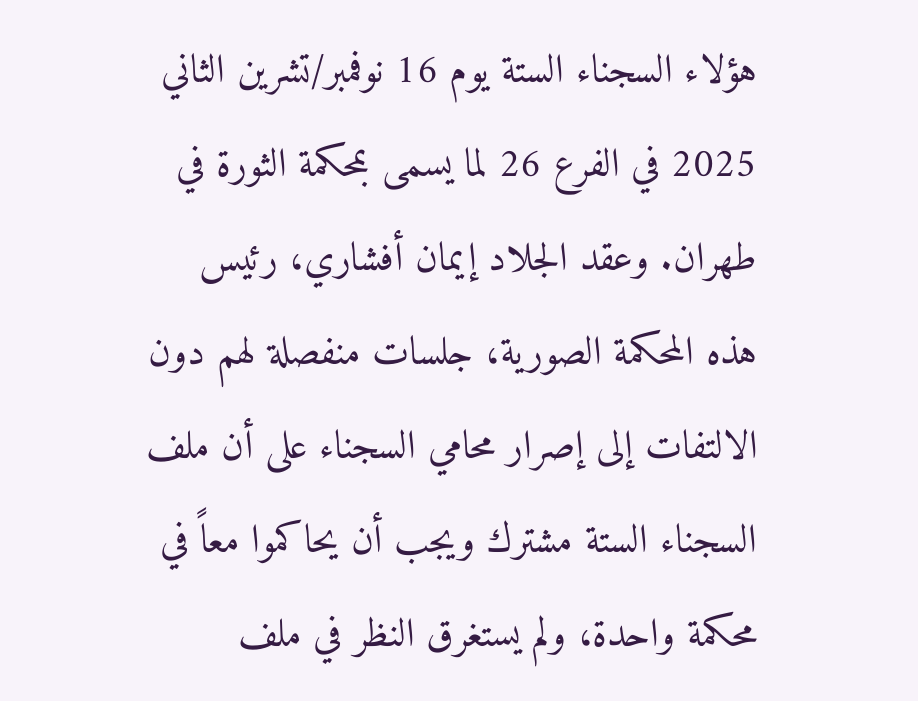هؤلاء السجناء الستة یوم 16 نوفمبر/تشرین الثاني 2025 في الفرع 26 لما یسمى بمحكمة الثورة في طهران. وعقد الجلاد إیمان أفشاري، رئیس هذه المحكمة الصوریة، جلسات منفصلة لهم دون الالتفات إلى إصرار محامي السجناء على أن ملف السجناء الستة مشترك ویجب أن یحاكموا معاً في محكمة واحدة، ولم یستغرق النظر في ملف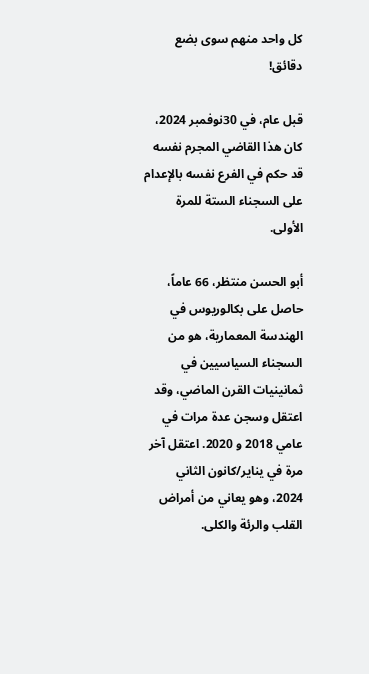كل واحد منهم سوى بضع دقائق!

قبل عام، في 30نوفمبر 2024، كان هذا القاضي المجرم نفسه قد حكم في الفرع نفسه بالإعدام على السجناء الستة للمرة الأولى.

أبو الحسن منتظر، 66 عاماً، حاصل على بكالوریوس في الهندسة المعماریة، هو من السجناء السیاسیین في ثمانینیات القرن الماضي، وقد اعتقل وسجن عدة مرات في عامي 2018 و 2020. اعتقل آخر مرة في ینایر/كانون الثاني 2024، وهو یعاني من أمراض القلب والرئة والكلى.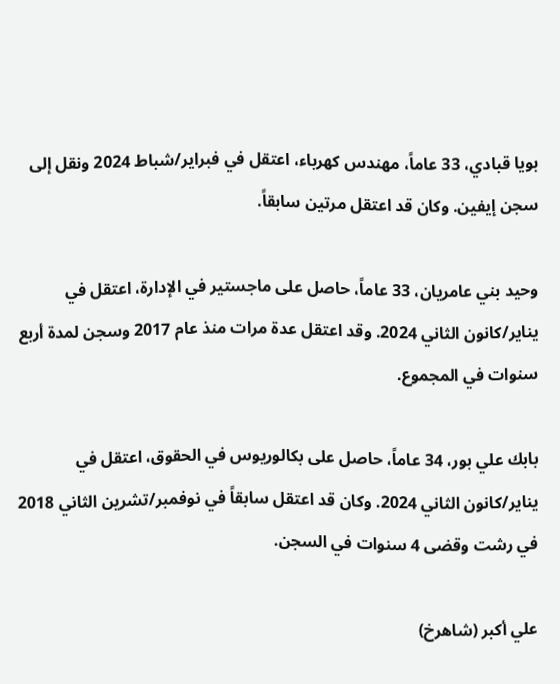بويا قبادي، 33 عاماً، مهندس كهرباء، اعتقل في فبرایر/شباط 2024 ونقل إلى سجن إيفين. وكان قد اعتقل مرتین سابقاً.

وحيد بني عامريان، 33 عاماً، حاصل على ماجستیر في الإدارة، اعتقل في ینایر/كانون الثاني 2024. وقد اعتقل عدة مرات منذ عام 2017 وسجن لمدة أربع سنوات في المجموع.

بابك علي بور، 34 عاماً، حاصل على بكالوریوس في الحقوق، اعتقل في ینایر/كانون الثاني 2024. وكان قد اعتقل سابقاً في نوفمبر/تشرین الثاني 2018 في رشت وقضى 4 سنوات في السجن.

علي أكبر (شاهرخ)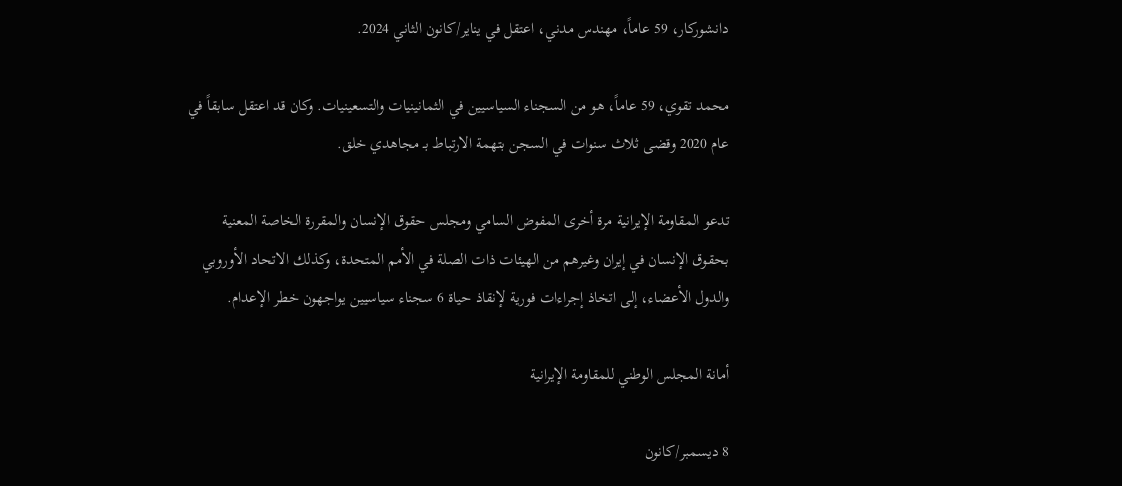دانشوركار، 59 عاماً، مهندس مدني، اعتقل في ینایر/كانون الثاني 2024.

محمد تقوي، 59 عاماً، هو من السجناء السیاسیین في الثمانینیات والتسعینیات. وكان قد اعتقل سابقاً في عام 2020 وقضى ثلاث سنوات في السجن بتهمة الارتباط بـ مجاهدي خلق.

تدعو المقاومة الإیرانیة مرة أخرى المفوض السامي ومجلس حقوق الإنسان والمقررة الخاصة المعنية بحقوق الإنسان في إیران وغیرهم من الهیئات ذات الصلة في الأمم المتحدة، وكذلك الاتحاد الأوروبي والدول الأعضاء، إلى اتخاذ إجراءات فوریة لإنقاذ حیاة 6 سجناء سیاسیین یواجهون خطر الإعدام.

أمانة‌ المجلس الوطني للمقاومة الإیرانیة

8 دیسمبر/كانون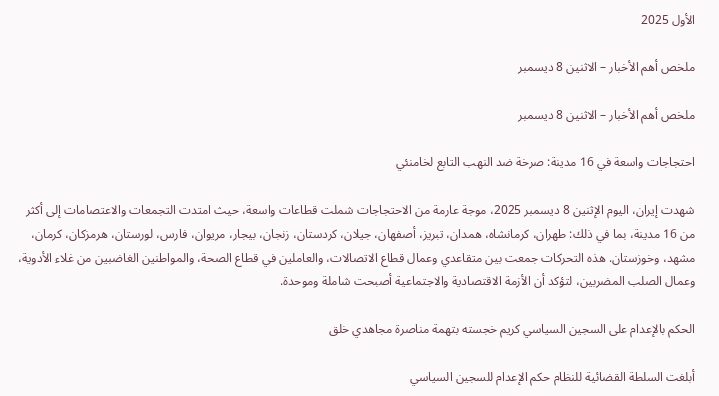الأول 2025

ملخص أهم الأخبار – الاثنين 8 ديسمبر

ملخص أهم الأخبار – الاثنين 8 ديسمبر

احتجاجات واسعة في 16 مدينة: صرخة ضد النهب التابع لخامنئي

شهدت إيران، اليوم الإثنين 8 ديسمبر 2025، موجة عارمة من الاحتجاجات شملت قطاعات واسعة، حيث امتدت التجمعات والاعتصامات إلى أكثر من 16 مدينة، بما في ذلك: طهران، کرمانشاه، همدان، تبريز، أصفهان، جيلان، كردستان، زنجان، بيجار، مريوان، فارس، لورستان، هرمزكان، كرمان، مشهد، وخوزستان. هذه التحركات جمعت بين متقاعدي وعمال قطاع الاتصالات، والعاملين في قطاع الصحة، والمواطنين الغاضبين من غلاء الأدوية، وعمال الصلب المضربين، لتؤكد أن الأزمة الاقتصادية والاجتماعية أصبحت شاملة وموحدة.

الحکم بالإعدام علی السجین السیاسي کریم خجسته بتهمة مناصرة مجاهدي خلق

أبلغت السلطة‌ القضائیة للنظام حکم الإعدام للسجین السیاسي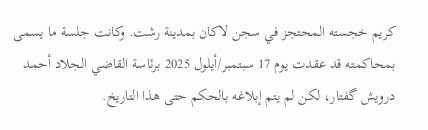کریم خجسته المحتجز في سجن لاکان بمدینة رشت. وکانت جلسة ما یسمى بمحاکمته قد عقدت یوم 17 سبتمبر/أیلول 2025 برئاسة القاضي الجلاد أحمد درویش گفتار، لکن لم یتم إبلاغه بالحکم حتى هذا التاریخ.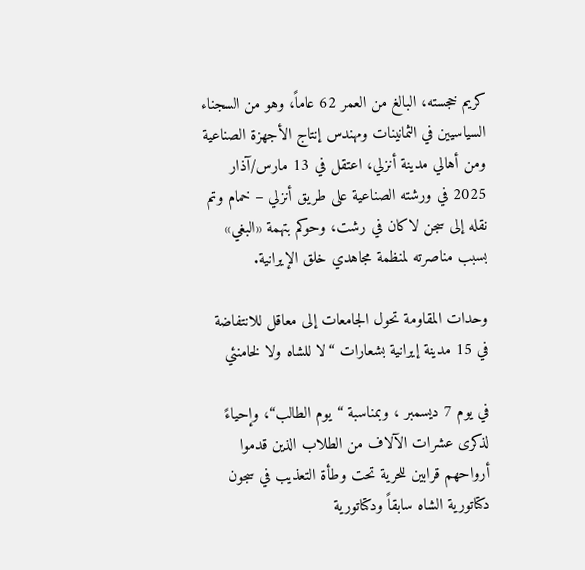کریم خجسته، البالغ من العمر 62 عاماً، وهو من السجناء السیاسیین في الثمانینات ومهندس إنتاج الأجهزة الصناعیة ومن أهالي مدینة أنزلي، اعتقل في 13 مارس/آذار 2025 في ورشته الصناعیة علی طریق أنزلي – خمام وتم نقله إلی سجن لاکان في رشت، وحوکم بتهمة «البغي» بسبب مناصرته لمنظمة‌ مجاهدي خلق الإیرانیة.

وحدات المقاومة تحول الجامعات إلى معاقل للانتفاضة في 15 مدينة إيرانية بشعارات “لا للشاه ولا لخامنئي

في يوم 7 ديسمبر ، وبمناسبة “يوم الطالب“، وإحياءً لذكرى عشرات الآلاف من الطلاب الذين قدموا أرواحهم قرابين للحرية تحت وطأة التعذيب في سجون دكتاتورية الشاه سابقاً ودكتاتورية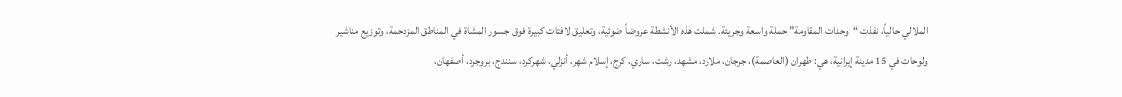الملالي حالياً، نفذت “وحدات المقاومة” حملة واسعة وجريئة. شملت هذه الأنشطة عروضاً ضوئية، وتعليق لافتات كبيرة فوق جسور المشاة في المناطق المزدحمة، وتوزيع مناشير ولوحات في 15 مدينة إيرانية، هي: طهران (العاصمة)، جرجان، ملارد، مشهد، رشت، ساري، كرج، إسلام شهر، أنزلي، شهركرد، سنندج، بروجرد، أصفهان،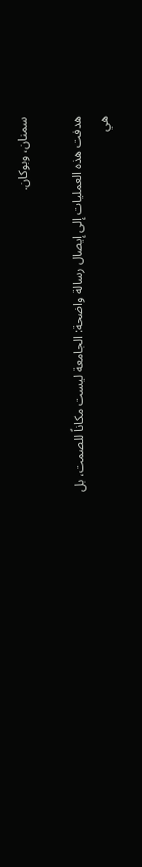سمنان، وبوكان.

هدفت هذه العمليات إلى إيصال رسالة واضحة: الجامعة ليست مكاناً للصمت، بل هي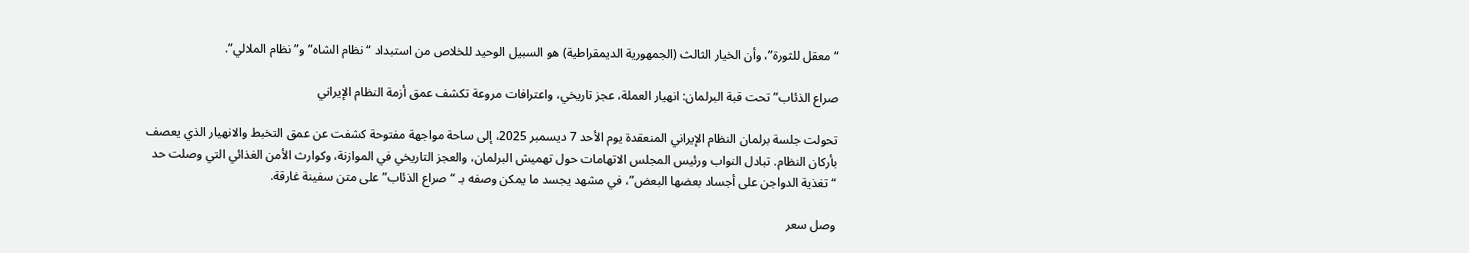“معقل للثورة”، وأن الخيار الثالث (الجمهورية الديمقراطية) هو السبيل الوحيد للخلاص من استبداد “نظام الشاه” و”نظام الملالي”.

صراع الذئاب” تحت قبة البرلمان: انهيار العملة، عجز تاريخي، واعترافات مروعة تكشف عمق أزمة النظام الإيراني

تحولت جلسة برلمان النظام الإيراني المنعقدة يوم الأحد 7 ديسمبر 2025، إلى ساحة مواجهة مفتوحة كشفت عن عمق التخبط والانهيار الذي يعصف بأركان النظام. تبادل النواب ورئيس المجلس الاتهامات حول تهميش البرلمان، والعجز التاريخي في الموازنة، وكوارث الأمن الغذائي التي وصلت حد “تغذية الدواجن على أجساد بعضها البعض”، في مشهد يجسد ما يمكن وصفه بـ “صراع الذئاب” على متن سفينة غارقة.

وصل سعر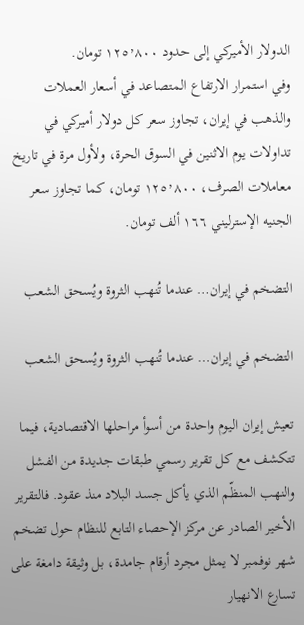الدولار الأميركي إلى حدود ١٢٥٬٨٠٠ تومان.
وفي استمرار الارتفاع المتصاعد في أسعار العملات والذهب في إيران، تجاوز سعر كل دولار أميركي في تداولات يوم الاثنين في السوق الحرة، ولأول مرة في تاريخ معاملات الصرف، ١٢٥٬٨٠٠ تومان، كما تجاوز سعر الجنيه الإسترليني ١٦٦ ألف تومان.

التضخم في إيران… عندما تُنهب الثروة ويُسحق الشعب

التضخم في إيران… عندما تُنهب الثروة ويُسحق الشعب

تعيش إيران اليوم واحدة من أسوأ مراحلها الاقتصادية، فيما تتكشف مع كل تقرير رسمي طبقات جديدة من الفشل والنهب المنظّم الذي يأكل جسد البلاد منذ عقود. فالتقرير الأخير الصادر عن مركز الإحصاء التابع للنظام حول تضخم شهر نوفمبر لا يمثل مجرد أرقام جامدة، بل وثيقة دامغة على تسارع الانهيار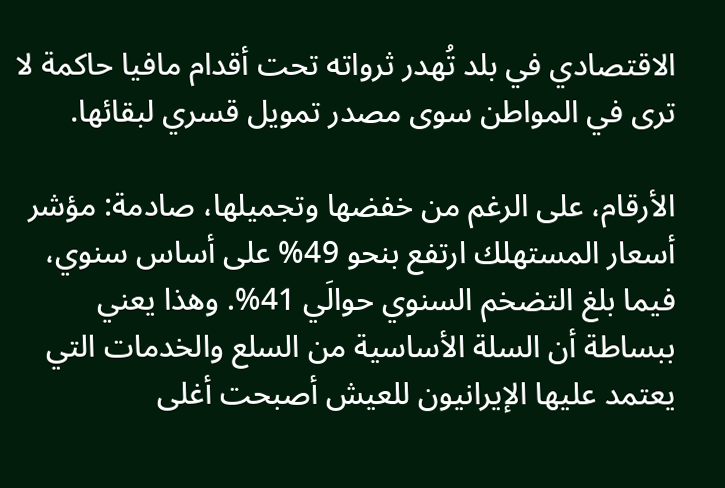الاقتصادي في بلد تُهدر ثرواته تحت أقدام مافيا حاكمة لا ترى في المواطن سوى مصدر تمويل قسري لبقائها.

الأرقام، على الرغم من خفضها وتجميلها، صادمة: مؤشر أسعار المستهلك ارتفع بنحو 49% على أساس سنوي، فيما بلغ التضخم السنوي حوالَي 41%. وهذا يعني ببساطة أن السلة الأساسية من السلع والخدمات التي يعتمد عليها الإيرانيون للعيش أصبحت أغلى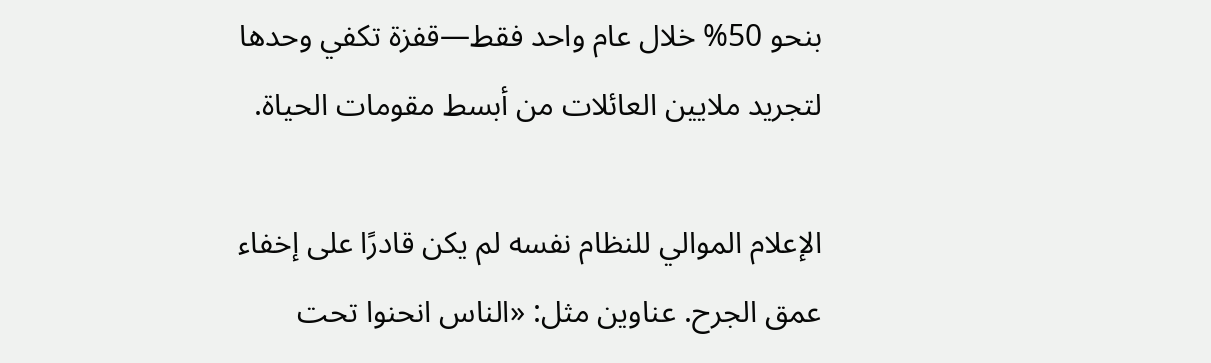بنحو 50% خلال عام واحد فقط—قفزة تكفي وحدها لتجريد ملايين العائلات من أبسط مقومات الحياة.

الإعلام الموالي للنظام نفسه لم يكن قادرًا على إخفاء عمق الجرح. عناوين مثل: «الناس انحنوا تحت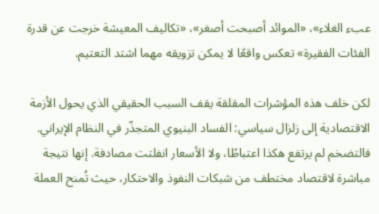عبء الغلاء»، «الموائد أصبحت أصغر»، «تكاليف المعيشة خرجت عن قدرة الفئات الفقيرة» تعكس واقعًا لا يمكن تزويقه مهما اشتد التعتيم.

لكن خلف هذه المؤشرات المقلقة يقف السبب الحقيقي الذي يحول الأزمة الاقتصادية إلى زلزال سياسي: الفساد البنيوي المتجذّر في النظام الإيراني. فالتضخم لم يرتفع هكذا اعتباطًا، ولا الأسعار انفلتت مصادفة. إنها نتيجة مباشرة لاقتصاد مختطف من شبكات النفوذ والاحتكار، حيث تُمنح العملة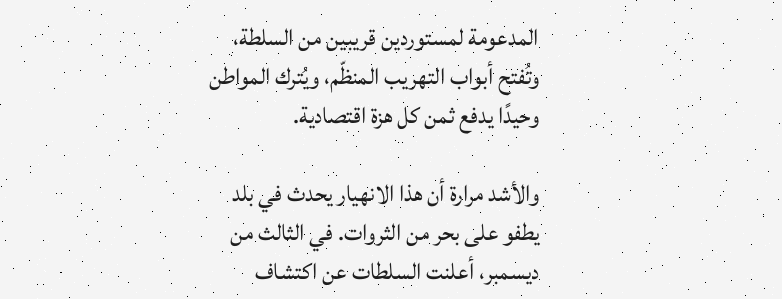المدعومة لمستوردين قريبين من السلطة، وتُفتح أبواب التهريب المنظّم، ويُترك المواطن وحيدًا يدفع ثمن كل هزة اقتصادية.

والأشد مرارة أن هذا الانهيار يحدث في بلد يطفو على بحر من الثروات. في الثالث من ديسمبر، أعلنت السلطات عن اكتشاف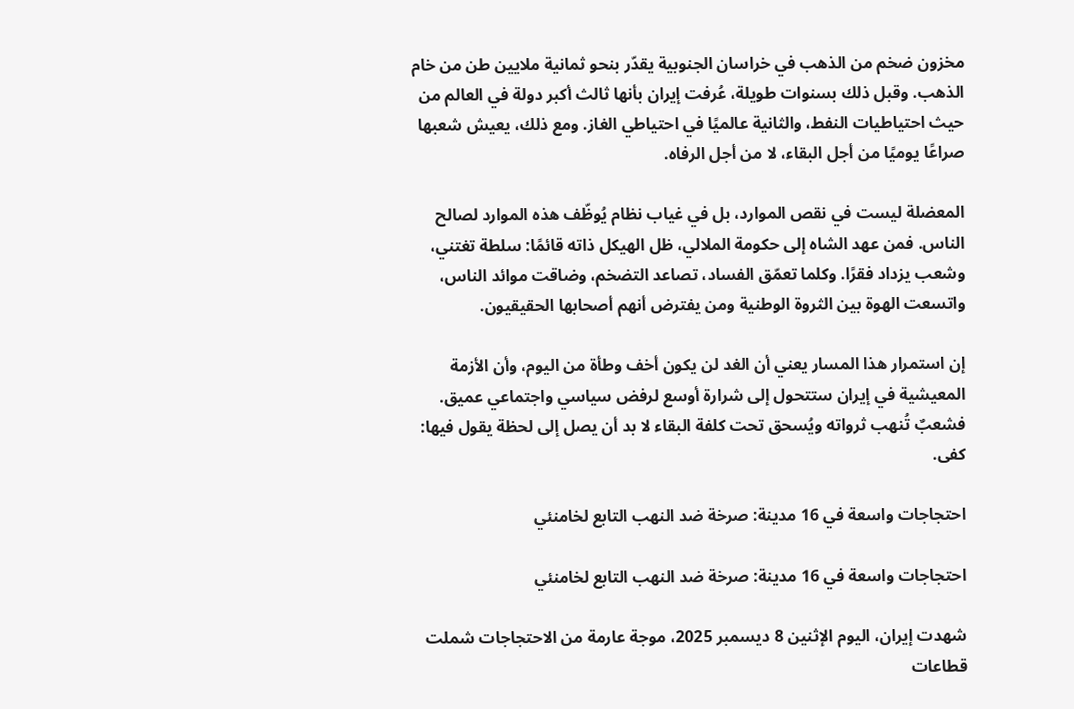مخزون ضخم من الذهب في خراسان الجنوبية يقدّر بنحو ثمانية ملايين طن من خام الذهب. وقبل ذلك بسنوات طويلة، عُرفت إيران بأنها ثالث أكبر دولة في العالم من حيث احتياطيات النفط، والثانية عالميًا في احتياطي الغاز. ومع ذلك، يعيش شعبها صراعًا يوميًا من أجل البقاء، لا من أجل الرفاه.

المعضلة ليست في نقص الموارد، بل في غياب نظام يُوظّف هذه الموارد لصالح الناس. فمن عهد الشاه إلى حكومة الملالي، ظل الهيكل ذاته قائمًا: سلطة تغتني، وشعب يزداد فقرًا. وكلما تعمّق الفساد، تصاعد التضخم، وضاقت موائد الناس، واتسعت الهوة بين الثروة الوطنية ومن يفترض أنهم أصحابها الحقيقيون.

إن استمرار هذا المسار يعني أن الغد لن يكون أخف وطأة من اليوم، وأن الأزمة المعيشية في إيران ستتحول إلى شرارة أوسع لرفض سياسي واجتماعي عميق. فشعبٌ تُنهب ثرواته ويُسحق تحت كلفة البقاء لا بد أن يصل إلى لحظة يقول فيها: كفى.

احتجاجات واسعة في 16 مدينة: صرخة ضد النهب التابع لخامنئي

احتجاجات واسعة في 16 مدينة: صرخة ضد النهب التابع لخامنئي

شهدت إيران، اليوم الإثنين 8 ديسمبر 2025، موجة عارمة من الاحتجاجات شملت قطاعات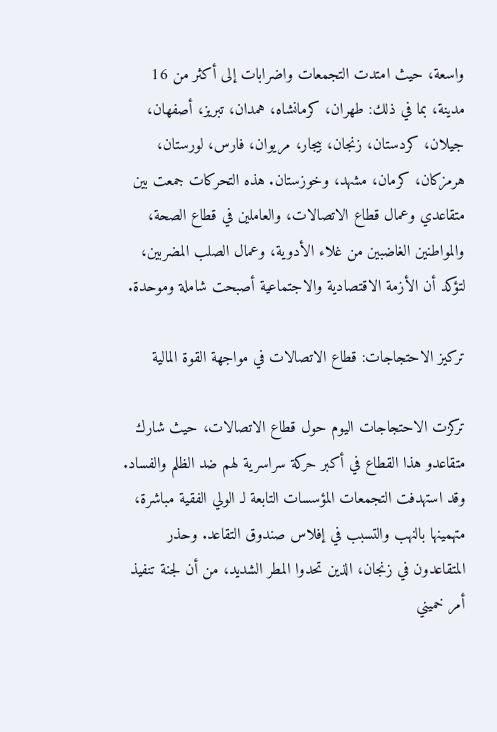واسعة، حيث امتدت التجمعات واضرابات إلى أكثر من 16 مدينة، بما في ذلك: طهران، کرمانشاه، همدان، تبريز، أصفهان، جيلان، كردستان، زنجان، بيجار، مريوان، فارس، لورستان، هرمزكان، كرمان، مشهد، وخوزستان. هذه التحركات جمعت بين متقاعدي وعمال قطاع الاتصالات، والعاملين في قطاع الصحة، والمواطنين الغاضبين من غلاء الأدوية، وعمال الصلب المضربين، لتؤكد أن الأزمة الاقتصادية والاجتماعية أصبحت شاملة وموحدة.

تركيز الاحتجاجات: قطاع الاتصالات في مواجهة القوة المالية

تركزت الاحتجاجات اليوم حول قطاع الاتصالات، حيث شارك متقاعدو هذا القطاع في أكبر حركة سراسرية لهم ضد الظلم والفساد. وقد استهدفت التجمعات المؤسسات التابعة لـ الولي الفقیة مباشرة، متهمينها بالنهب والتسبب في إفلاس صندوق التقاعد. وحذر المتقاعدون في زنجان، الذين تحدوا المطر الشديد، من أن لجنة تنفيذ أمر خميني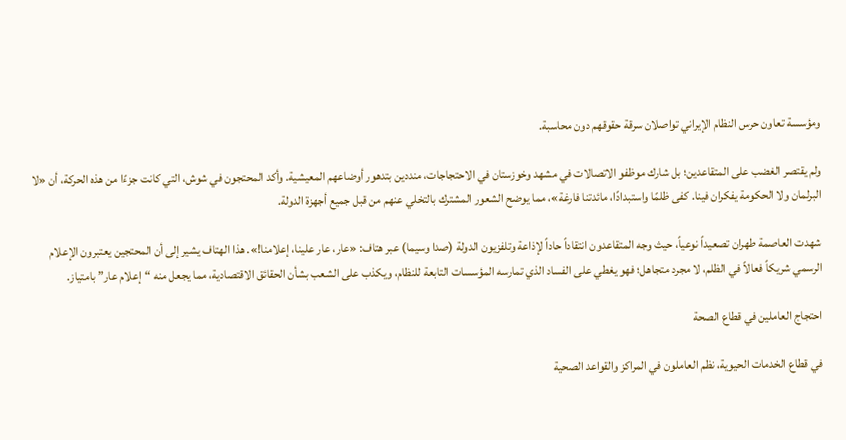ومؤسسة تعاون حرس النظام الإيراني تواصلان سرقة حقوقهم دون محاسبة.

ولم يقتصر الغضب على المتقاعدين؛ بل شارك موظفو الاتصالات في مشهد وخوزستان في الاحتجاجات، منددين بتدهور أوضاعهم المعيشية. وأكد المحتجون في شوش، التي كانت جزءًا من هذه الحركة، أن «لا البرلمان ولا الحكومة يفكران فينا. كفى ظلمًا واستبدادًا، مائدتنا فارغة»، مما يوضح الشعور المشترك بالتخلي عنهم من قبل جميع أجهزة الدولة.

شهدت العاصمة طهران تصعيداً نوعياً، حيث وجه المتقاعدون انتقاداً حاداً لإذاعة وتلفزيون الدولة (صدا وسيما) عبر هتاف: «عار، عار علينا، إعلامنا!». هذا الهتاف يشير إلى أن المحتجين يعتبرون الإعلام الرسمي شريكاً فعالاً في الظلم، لا مجرد متجاهل؛ فهو يغطي على الفساد الذي تمارسه المؤسسات التابعة للنظام، ويكذب على الشعب بشأن الحقائق الاقتصادية، مما يجعل منه “إعلام عار” بامتياز.

احتجاج العاملين في قطاع الصحة

في قطاع الخدمات الحيوية، نظم العاملون في المراكز والقواعد الصحية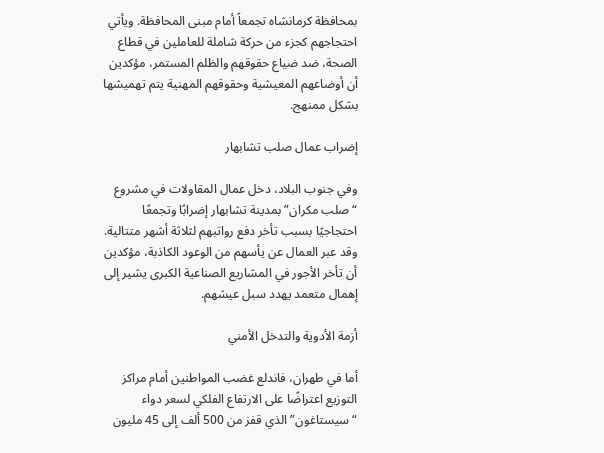بمحافظة کرمانشاه تجمعاً أمام مبنى المحافظة. ويأتي احتجاجهم كجزء من حركة شاملة للعاملين في قطاع الصحة، ضد ضياع حقوقهم والظلم المستمر، مؤكدين أن أوضاعهم المعيشية وحقوقهم المهنية يتم تهميشها بشكل ممنهج.

إضراب عمال صلب تشابهار

وفي جنوب البلاد، دخل عمال المقاولات في مشروع “صلب مكران” بمدينة تشابهار إضرابًا وتجمعًا احتجاجيًا بسبب تأخر دفع رواتبهم لثلاثة أشهر متتالية. وقد عبر العمال عن يأسهم من الوعود الكاذبة، مؤكدين أن تأخر الأجور في المشاريع الصناعية الكبرى يشير إلى إهمال متعمد يهدد سبل عيشهم.

أزمة الأدوية والتدخل الأمني

أما في طهران، فاندلع غضب المواطنين أمام مراكز التوزيع اعتراضًا على الارتفاع الفلكي لسعر دواء “سيستاغون” الذي قفز من 500 ألف إلى 45 مليون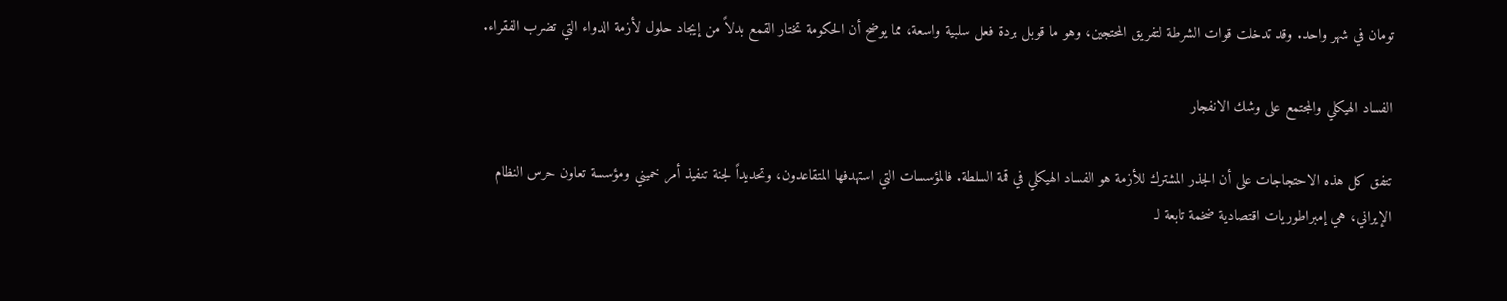تومان في شهر واحد. وقد تدخلت قوات الشرطة لتفريق المحتجين، وهو ما قوبل بردة فعل سلبية واسعة، مما يوضح أن الحكومة تختار القمع بدلاً من إيجاد حلول لأزمة الدواء التي تضرب الفقراء.

الفساد الهيكلي والمجتمع على وشك الانفجار

تتفق كل هذه الاحتجاجات على أن الجذر المشترك للأزمة هو الفساد الهيكلي في قمة السلطة. فالمؤسسات التي استهدفها المتقاعدون، وتحديداً لجنة تنفيذ أمر خميني ومؤسسة تعاون حرس النظام الإيراني، هي إمبراطوريات اقتصادية ضخمة تابعة لـ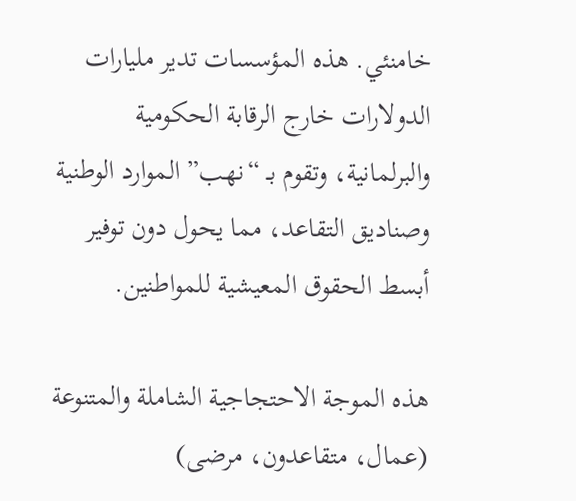خامنئي. هذه المؤسسات تدير مليارات الدولارات خارج الرقابة الحكومية والبرلمانية، وتقوم بـ “نهب” الموارد الوطنية وصناديق التقاعد، مما يحول دون توفير أبسط الحقوق المعيشية للمواطنين.

هذه الموجة الاحتجاجية الشاملة والمتنوعة (عمال، متقاعدون، مرضى)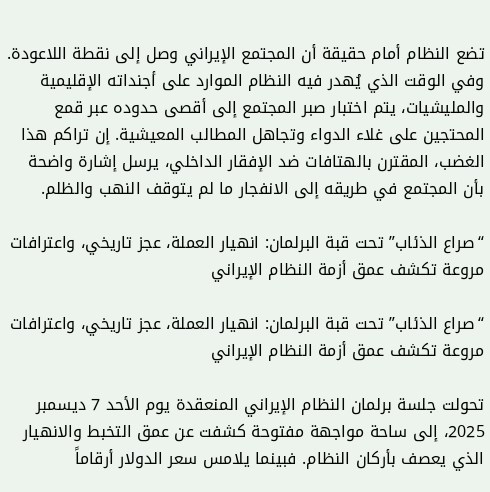تضع النظام أمام حقيقة أن المجتمع الإيراني وصل إلى نقطة اللاعودة. وفي الوقت الذي يُهدر فيه النظام الموارد على أجنداته الإقليمية والمليشيات، يتم اختبار صبر المجتمع إلى أقصى حدوده عبر قمع المحتجين على غلاء الدواء وتجاهل المطالب المعيشية. إن تراكم هذا الغضب، المقترن بالهتافات ضد الإفقار الداخلي، يرسل إشارة واضحة بأن المجتمع في طريقه إلى الانفجار ما لم يتوقف النهب والظلم.

“صراع الذئاب” تحت قبة البرلمان: انهيار العملة، عجز تاريخي، واعترافات مروعة تكشف عمق أزمة النظام الإيراني

“صراع الذئاب” تحت قبة البرلمان: انهيار العملة، عجز تاريخي، واعترافات مروعة تكشف عمق أزمة النظام الإيراني

تحولت جلسة برلمان النظام الإيراني المنعقدة يوم الأحد 7 ديسمبر 2025، إلى ساحة مواجهة مفتوحة كشفت عن عمق التخبط والانهيار الذي يعصف بأركان النظام. فبينما يلامس سعر الدولار أرقاماً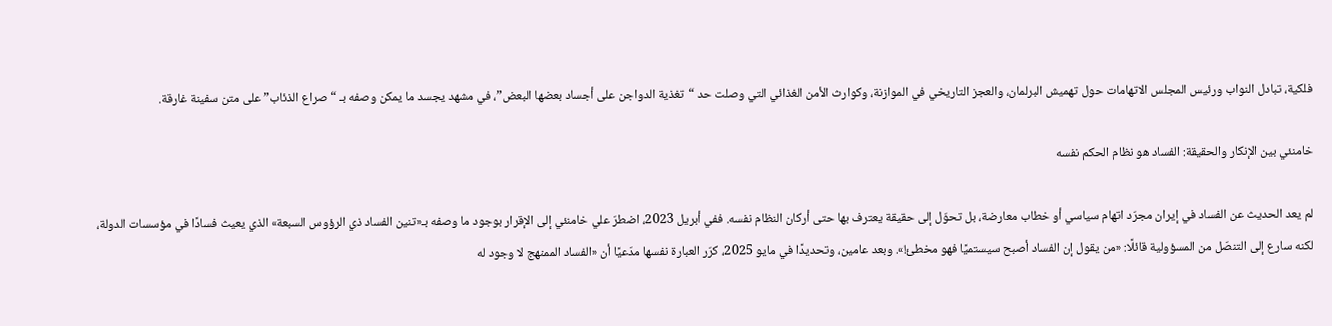فلكية، تبادل النواب ورئيس المجلس الاتهامات حول تهميش البرلمان، والعجز التاريخي في الموازنة، وكوارث الأمن الغذائي التي وصلت حد “تغذية الدواجن على أجساد بعضها البعض”، في مشهد يجسد ما يمكن وصفه بـ “صراع الذئاب” على متن سفينة غارقة.

خامنئي بين الإنكار والحقيقة: الفساد هو نظام الحكم نفسه

لم يعد الحديث عن الفساد في إيران مجرّد اتهام سياسي أو خطاب معارضة، بل تحوّل إلى حقيقة يعترف بها حتى أركان النظام نفسه. ففي أبريل 2023، اضطرّ علي خامنئي إلى الإقرار بوجود ما وصفه بـ«تنين الفساد ذي الرؤوس السبعة» الذي يعيث فسادًا في مؤسسات الدولة، لكنه سارع إلى التنصّل من المسؤولية قائلًا: «من يقول إن الفساد أصبح سيستميًا فهو مخطئ!». وبعد عامين، وتحديدًا في مايو 2025، كرّر العبارة نفسها مدّعيًا أن «الفساد الممنهج لا وجود له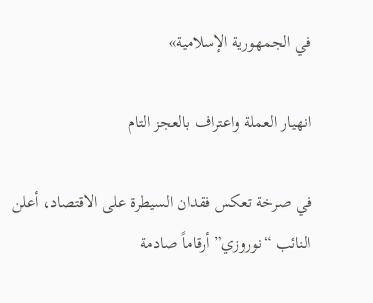في الجمهورية الإسلامية»

انهيار العملة واعتراف بالعجز التام

في صرخة تعكس فقدان السيطرة على الاقتصاد، أعلن النائب “نوروزي” أرقاماً صادمة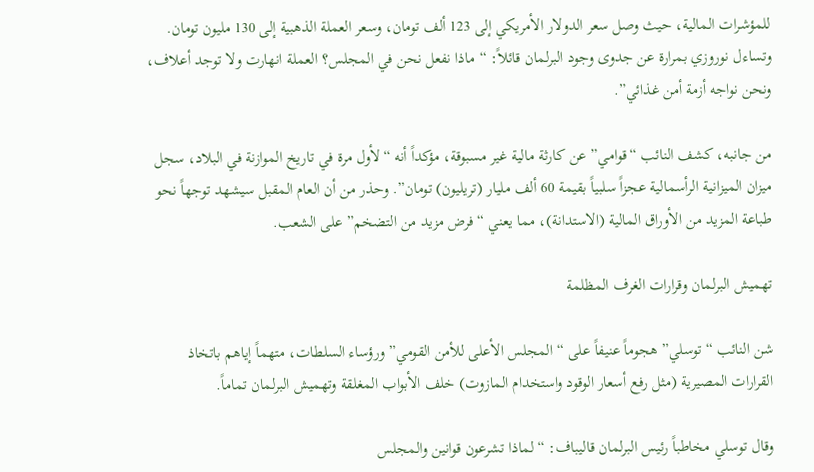للمؤشرات المالية، حيث وصل سعر الدولار الأمريكي إلى 123 ألف تومان، وسعر العملة الذهبية إلى 130 مليون تومان. وتساءل نوروزي بمرارة عن جدوى وجود البرلمان قائلاً: “ماذا نفعل نحن في المجلس؟ العملة انهارت ولا توجد أعلاف، ونحن نواجه أزمة أمن غذائي”.

من جانبه، كشف النائب “قوامي” عن كارثة مالية غير مسبوقة، مؤكداً أنه “لأول مرة في تاريخ الموازنة في البلاد، سجل ميزان الميزانية الرأسمالية عجزاً سلبياً بقيمة 60 ألف مليار (تريليون) تومان”. وحذر من أن العام المقبل سيشهد توجهاً نحو طباعة المزيد من الأوراق المالية (الاستدانة)، مما يعني “فرض مزيد من التضخم” على الشعب.

تهميش البرلمان وقرارات الغرف المظلمة

شن النائب “توسلي” هجوماً عنيفاً على “المجلس الأعلى للأمن القومي” ورؤساء السلطات، متهماً إياهم باتخاذ القرارات المصيرية (مثل رفع أسعار الوقود واستخدام المازوت) خلف الأبواب المغلقة وتهميش البرلمان تماماً.

وقال توسلي مخاطباً رئيس البرلمان قاليباف: “لماذا تشرعون قوانين والمجلس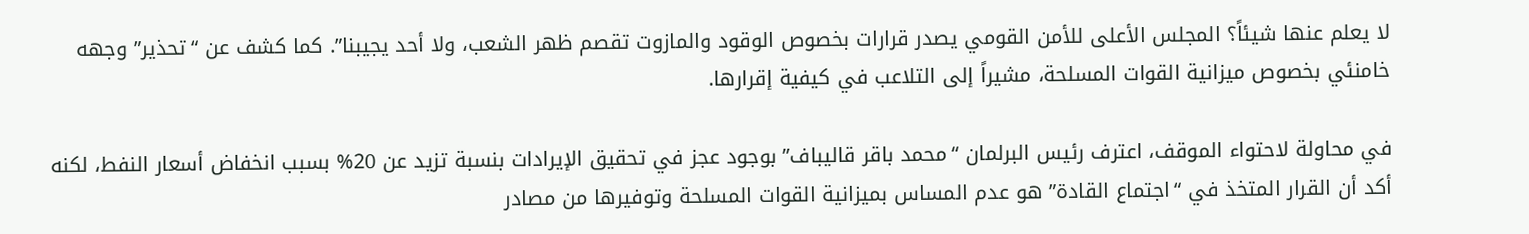لا يعلم عنها شيئاً؟ المجلس الأعلى للأمن القومي يصدر قرارات بخصوص الوقود والمازوت تقصم ظهر الشعب، ولا أحد يجيبنا”. كما كشف عن “تحذير” وجهه خامنئي بخصوص ميزانية القوات المسلحة، مشيراً إلى التلاعب في كيفية إقرارها.

في محاولة لاحتواء الموقف، اعترف رئيس البرلمان “محمد باقر قاليباف” بوجود عجز في تحقيق الإيرادات بنسبة تزيد عن 20% بسبب انخفاض أسعار النفط، لكنه أكد أن القرار المتخذ في “اجتماع القادة” هو عدم المساس بميزانية القوات المسلحة وتوفيرها من مصادر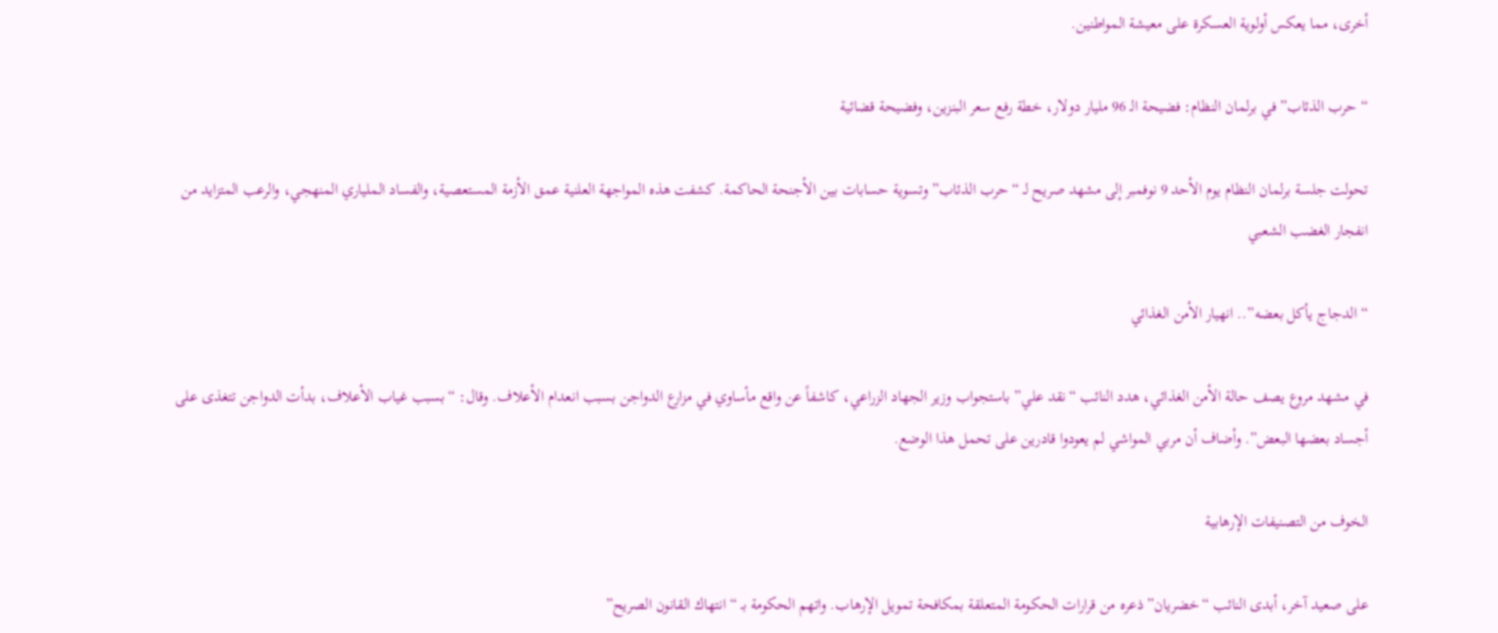أخرى، مما يعكس أولوية العسكرة على معيشة المواطنين.

“حرب الذئاب” في برلمان النظام: فضيحة الـ 96 مليار دولار، خطة رفع سعر البنزين، وفضيحة قضائية

تحولت جلسة برلمان النظام يوم الأحد 9 نوفمبر إلى مشهد صريح لـ “حرب الذئاب” وتسوية حسابات بين الأجنحة الحاكمة. كشفت هذه المواجهة العلنية عمق الأزمة المستعصية، والفساد الملياري المنهجي، والرعب المتزايد من انفجار الغضب الشعبي

“الدجاج يأكل بعضه”.. انهيار الأمن الغذائي

في مشهد مروع يصف حالة الأمن الغذائي، هدد النائب “نقد علي” باستجواب وزير الجهاد الزراعي، كاشفاً عن واقع مأساوي في مزارع الدواجن بسبب انعدام الأعلاف. وقال: “بسبب غياب الأعلاف، بدأت الدواجن تتغذى على أجساد بعضها البعض”. وأضاف أن مربي المواشي لم يعودوا قادرين على تحمل هذا الوضع.

الخوف من التصنيفات الإرهابية

على صعيد آخر، أبدى النائب “خضريان” ذعره من قرارات الحكومة المتعلقة بمكافحة تمويل الإرهاب. واتهم الحكومة بـ “انتهاك القانون الصريح”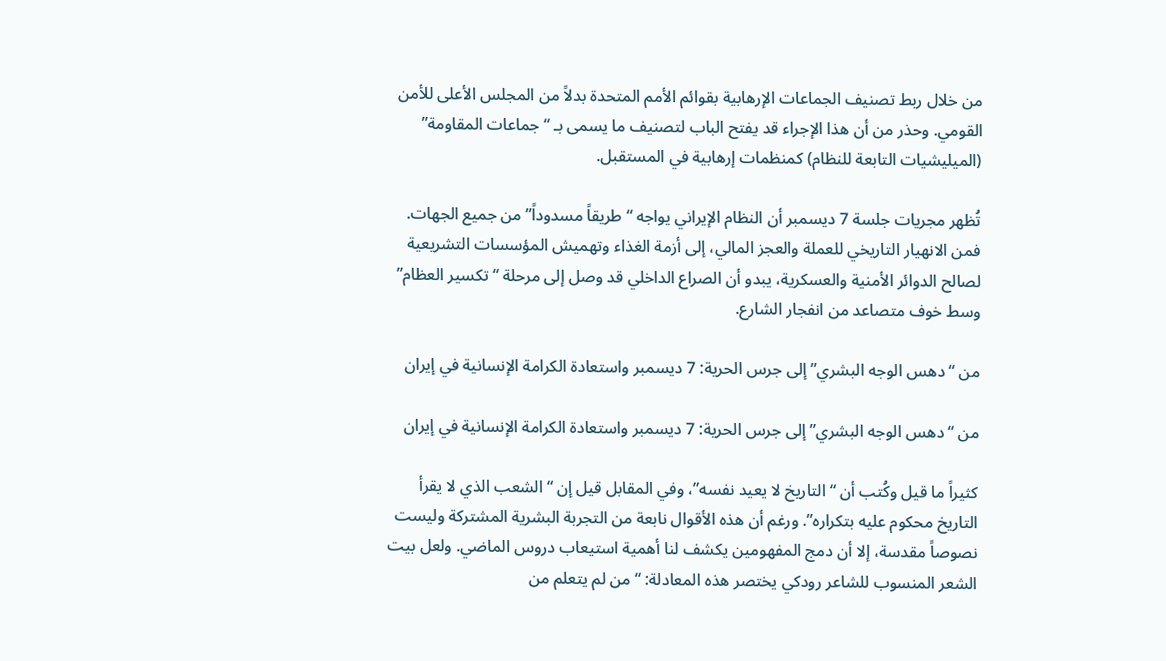من خلال ربط تصنيف الجماعات الإرهابية بقوائم الأمم المتحدة بدلاً من المجلس الأعلى للأمن القومي. وحذر من أن هذا الإجراء قد يفتح الباب لتصنيف ما يسمى بـ “جماعات المقاومة” (الميليشيات التابعة للنظام) كمنظمات إرهابية في المستقبل.

تُظهر مجريات جلسة 7 ديسمبر أن النظام الإيراني يواجه “طريقاً مسدوداً” من جميع الجهات. فمن الانهيار التاريخي للعملة والعجز المالي، إلى أزمة الغذاء وتهميش المؤسسات التشريعية لصالح الدوائر الأمنية والعسكرية، يبدو أن الصراع الداخلي قد وصل إلى مرحلة “تكسير العظام” وسط خوف متصاعد من انفجار الشارع.

من “دهس الوجه البشري” إلى جرس الحرية: 7 ديسمبر واستعادة الكرامة الإنسانية في إيران

من “دهس الوجه البشري” إلى جرس الحرية: 7 ديسمبر واستعادة الكرامة الإنسانية في إيران

كثيراً ما قيل وكُتب أن “التاريخ لا يعيد نفسه”، وفي المقابل قيل إن “الشعب الذي لا يقرأ التاريخ محكوم عليه بتكراره”. ورغم أن هذه الأقوال نابعة من التجربة البشرية المشتركة وليست نصوصاً مقدسة، إلا أن دمج المفهومين يكشف لنا أهمية استيعاب دروس الماضي. ولعل بيت الشعر المنسوب للشاعر رودكي يختصر هذه المعادلة: “من لم يتعلم من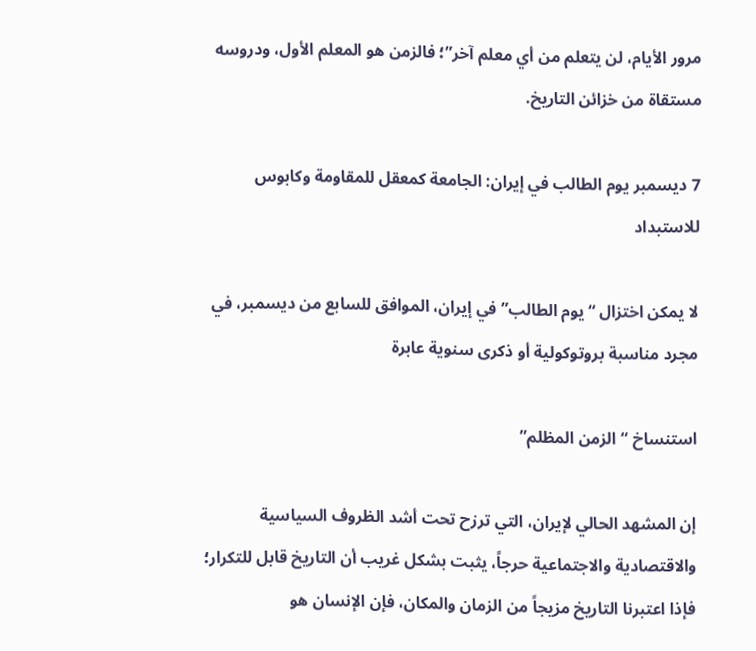مرور الأيام، لن يتعلم من أي معلم آخر”؛ فالزمن هو المعلم الأول، ودروسه مستقاة من خزائن التاريخ.

7 ديسمبر يوم الطالب في إيران: الجامعة كمعقل للمقاومة وكابوس للاستبداد

لا يمكن اختزال “يوم الطالب” في إيران، الموافق للسابع من ديسمبر، في مجرد مناسبة بروتوكولية أو ذكرى سنوية عابرة

استنساخ “الزمن المظلم”

إن المشهد الحالي لإيران، التي ترزح تحت أشد الظروف السياسية والاقتصادية والاجتماعية حرجاً، يثبت بشكل غريب أن التاريخ قابل للتكرار؛ فإذا اعتبرنا التاريخ مزيجاً من الزمان والمكان، فإن الإنسان هو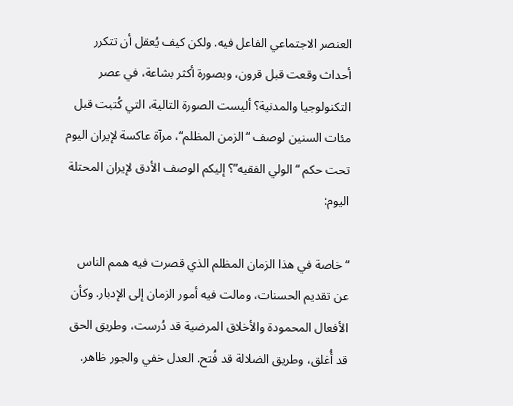العنصر الاجتماعي الفاعل فيه. ولكن كيف يُعقل أن تتكرر أحداث وقعت قبل قرون، وبصورة أكثر بشاعة، في عصر التكنولوجيا والمدنية؟ أليست الصورة التالية، التي كُتبت قبل مئات السنين لوصف “الزمن المظلم“، مرآة عاكسة لإيران اليوم تحت حكم “الولي الفقيه”؟ إليكم الوصف الأدق لإيران المحتلة اليوم:

“خاصة في هذا الزمان المظلم الذي قصرت فيه همم الناس عن تقديم الحسنات، ومالت فيه أمور الزمان إلى الإدبار. وكأن الأفعال المحمودة والأخلاق المرضية قد دُرست، وطريق الحق قد أُغلق، وطريق الضلالة قد فُتح. العدل خفي والجور ظاهر.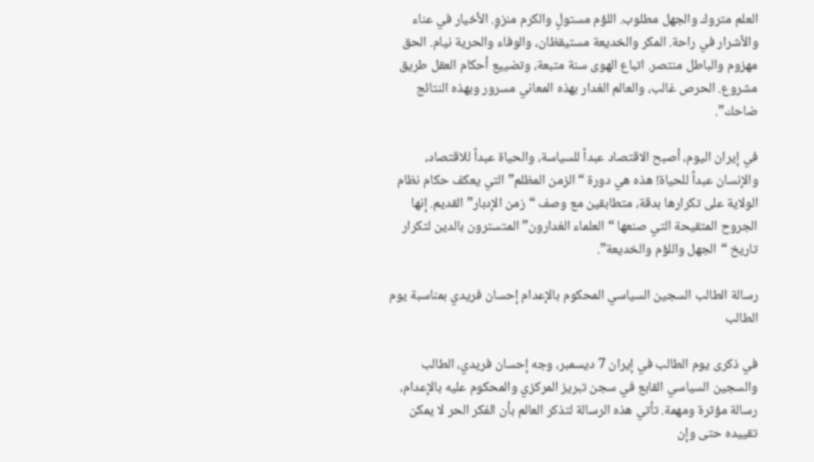العلم متروك والجهل مطلوب. اللؤم مستولٍ والكرم منزوٍ. الأخيار في عناء والأشرار في راحة. المكر والخديعة مستيقظان، والوفاء والحرية نيام. الحق مهزوم والباطل منتصر. اتباع الهوى سنة متبعة، وتضييع أحكام العقل طريق مشروع. الحرص غالب، والعالم الغدار بهذه المعاني مسرور وبهذه النتائج ضاحك”.

في إيران اليوم، أصبح الاقتصاد عبداً للسياسة، والحياة عبداً للاقتصاد، والإنسان عبداً للحياة! هذه هي دورة “الزمن المظلم” التي يعكف حكام نظام الولاية على تكرارها بدقة، متطابقين مع وصف “زمن الإدبار” القديم. إنها الجروح المتقيحة التي صنعها “العلماء الغدارون” المتسترون بالدين لتكرار تاريخ “الجهل واللؤم والخديعة”.

رسالة الطالب السجين السياسي المحكوم بالإعدام إحسان فريدي بمناسبة يوم الطالب

في ذكرى يوم الطالب في إيران 7 ديسمبر، وجه إحسان فريدي، الطالب والسجين السياسي القابع في سجن تبريز المركزي والمحكوم عليه بالإعدام، رسالة مؤثرة ومهمة. تأتي هذه الرسالة لتذكر العالم بأن الفكر الحر لا يمكن تقييده حتى وإن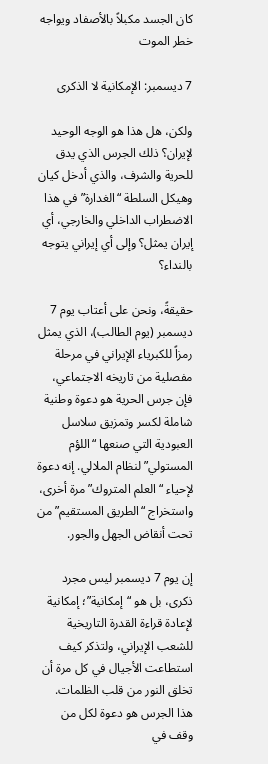كان الجسد مكبلاً بالأصفاد ويواجه خطر الموت

7 ديسمبر: الإمكانية لا الذكرى

ولكن، هل هذا هو الوجه الوحيد لإيران؟ ذلك الجرس الذي يدق للحرية والشرف، والذي أدخل كيان وهيكل السلطة “الغدارة” في هذا الاضطراب الداخلي والخارجي، أي إيران يمثل؟ وإلى أي إيراني يتوجه بالنداء؟

حقيقةً، ونحن على أعتاب يوم 7 ديسمبر (يوم الطالب)، الذي يمثل رمزاً للكبرياء الإيراني في مرحلة مفصلية من تاريخه الاجتماعي، فإن جرس الحرية هو دعوة وطنية شاملة لكسر وتمزيق سلاسل العبودية التي صنعها “اللؤم المستولي” لنظام الملالي. إنه دعوة لإحياء “العلم المتروك” مرة أخرى، واستخراج “الطريق المستقيم” من تحت أنقاض الجهل والجور.

إن يوم 7 ديسمبر ليس مجرد ذكرى، بل هو “إمكانية”؛ إمكانية لإعادة قراءة القدرة التاريخية للشعب الإيراني، ولتذكر كيف استطاعت الأجيال في كل مرة أن تخلق النور من قلب الظلمات. هذا الجرس هو دعوة لكل من وقف في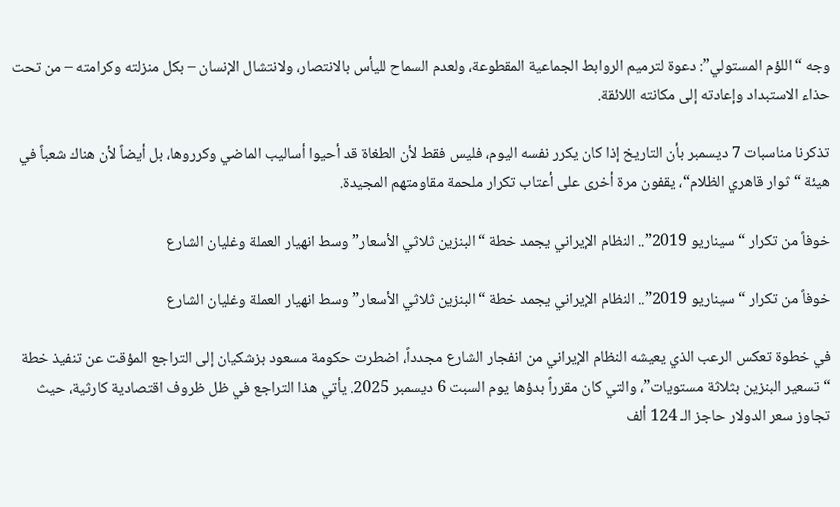وجه “اللؤم المستولي”: دعوة لترميم الروابط الجماعية المقطوعة، ولعدم السماح لليأس بالانتصار، ولانتشال الإنسان – بكل منزلته وكرامته – من تحت حذاء الاستبداد وإعادته إلى مكانته اللائقة.

تذكرنا مناسبات 7 ديسمبر بأن التاريخ إذا كان يكرر نفسه اليوم، فليس فقط لأن الطغاة قد أحيوا أساليب الماضي وكرروها، بل أيضاً لأن هناك شعباً في هيئة “ثوار قاهري الظلام“، يقفون مرة أخرى على أعتاب تكرار ملحمة مقاومتهم المجيدة.

خوفاً من تكرار “سيناريو 2019”.. النظام الإيراني يجمد خطة “البنزين ثلاثي الأسعار” وسط انهيار العملة وغليان الشارع

خوفاً من تكرار “سيناريو 2019”.. النظام الإيراني يجمد خطة “البنزين ثلاثي الأسعار” وسط انهيار العملة وغليان الشارع

في خطوة تعكس الرعب الذي يعيشه النظام الإيراني من انفجار الشارع مجدداً، اضطرت حكومة مسعود بزشكيان إلى التراجع المؤقت عن تنفيذ خطة “تسعير البنزين بثلاثة مستويات”، والتي كان مقرراً بدؤها يوم السبت 6 ديسمبر 2025. يأتي هذا التراجع في ظل ظروف اقتصادية كارثية، حيث تجاوز سعر الدولار حاجز الـ 124 ألف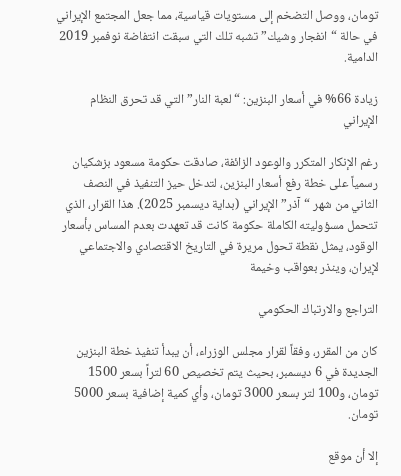تومان، ووصل التضخم إلى مستويات قياسية، مما جعل المجتمع الإيراني في حالة “انفجار وشيك” تشبه تلك التي سبقت انتفاضة نوفمبر 2019 الدامية.

زيادة 66% في أسعار البنزين: “لعبة النار” التي قد تحرق النظام الإيراني

رغم الإنكار المتكرر والوعود الزائفة، صادقت حكومة مسعود بزشكيان رسمياً على خطة رفع أسعار البنزين، لتدخل حيز التنفيذ في النصف الثاني من شهر “آذر” الإيراني (بداية ديسمبر 2025). هذا القرار، الذي تتحمل مسؤوليته الكاملة حكومة كانت قد تعهدت بعدم المساس بأسعار الوقود، يمثل نقطة تحول مريرة في التاريخ الاقتصادي والاجتماعي لإيران، وينذر بعواقب وخيمة

التراجع والارتباك الحكومي

كان من المقرر، وفقاً لقرار مجلس الوزراء، أن يبدأ تنفيذ خطة البنزين الجديدة في 6 ديسمبر، بحيث يتم تخصيص 60 لتراً بسعر 1500 تومان، و100 لتر بسعر 3000 تومان، وأي كمية إضافية بسعر 5000 تومان.

إلا أن موقع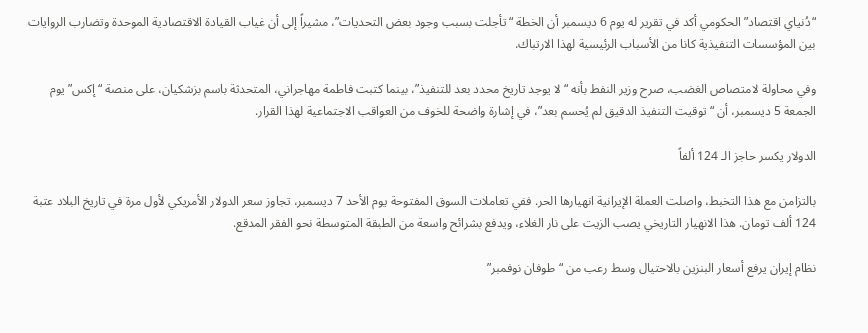“دُنياي اقتصاد” الحكومي أكد في تقرير له يوم 6 ديسمبر أن الخطة “تأجلت بسبب وجود بعض التحديات”، مشيراً إلى أن غياب القيادة الاقتصادية الموحدة وتضارب الروايات بين المؤسسات التنفيذية كانا من الأسباب الرئيسية لهذا الارتباك.

وفي محاولة لامتصاص الغضب، صرح وزير النفط بأنه “لا يوجد تاريخ محدد بعد للتنفيذ”، بينما كتبت فاطمة مهاجراني، المتحدثة باسم بزشكيان، على منصة “إكس” يوم الجمعة 5 ديسمبر، أن “توقيت التنفيذ الدقيق لم يُحسم بعد”، في إشارة واضحة للخوف من العواقب الاجتماعية لهذا القرار.

الدولار يكسر حاجز الـ 124 ألفاً

بالتزامن مع هذا التخبط، واصلت العملة الإيرانية انهيارها الحر. ففي تعاملات السوق المفتوحة يوم الأحد 7 ديسمبر، تجاوز سعر الدولار الأمريكي لأول مرة في تاريخ البلاد عتبة 124 ألف تومان. هذا الانهيار التاريخي يصب الزيت على نار الغلاء، ويدفع بشرائح واسعة من الطبقة المتوسطة نحو الفقر المدقع.

نظام إيران يرفع أسعار البنزين بالاحتيال وسط رعب من “طوفان نوفمبر”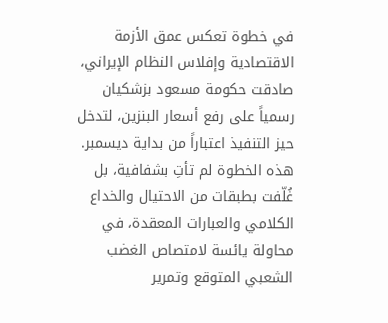في خطوة تعكس عمق الأزمة الاقتصادية وإفلاس النظام الإيراني، صادقت حكومة مسعود بزشكيان رسمياً على رفع أسعار البنزين، لتدخل حيز التنفيذ اعتباراً من بداية ديسمبر. هذه الخطوة لم تأتِ بشفافية، بل غُلّفت بطبقات من الاحتيال والخداع الكلامي والعبارات المعقدة، في محاولة يائسة لامتصاص الغضب الشعبي المتوقع وتمرير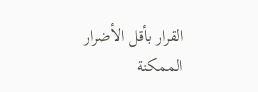القرار بأقل الأضرار الممكنة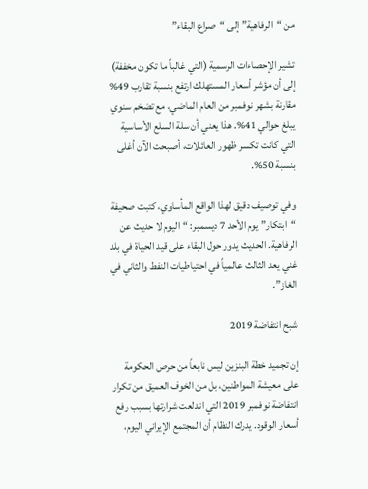من “الرفاهية” إلى “صراع البقاء”

تشير الإحصاءات الرسمية (التي غالباً ما تكون مخففة) إلى أن مؤشر أسعار المستهلك ارتفع بنسبة تقارب 49% مقارنة بشهر نوفمبر من العام الماضي، مع تضخم سنوي يبلغ حوالي 41%. هذا يعني أن سلة السلع الأساسية التي كانت تكسر ظهور العائلات، أصبحت الآن أغلى بنسبة 50%.

وفي توصيف دقيق لهذا الواقع المأساوي، كتبت صحيفة “ابتكار” يوم الأحد 7 ديسمبر: “اليوم لا حديث عن الرفاهية. الحديث يدور حول البقاء على قيد الحياة في بلد غني يعد الثالث عالمياً في احتياطيات النفط والثاني في الغاز”.

شبح انتفاضة 2019

إن تجميد خطة البنزين ليس نابعاً من حرص الحكومة على معيشة المواطنين، بل من الخوف العميق من تكرار انتفاضة نوفمبر 2019 التي اندلعت شرارتها بسبب رفع أسعار الوقود. يدرك النظام أن المجتمع الإيراني اليوم،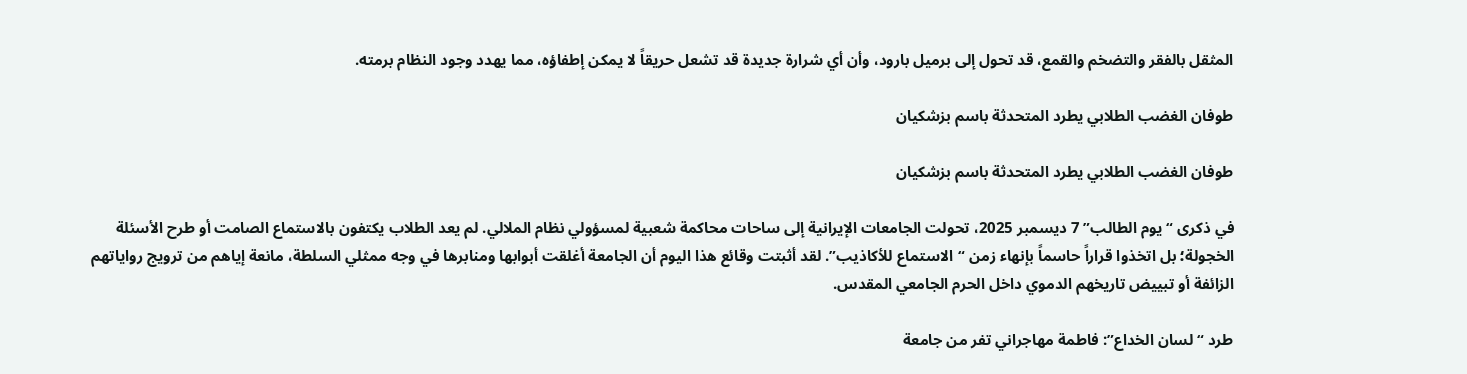المثقل بالفقر والتضخم والقمع، قد تحول إلى برميل بارود، وأن أي شرارة جديدة قد تشعل حريقاً لا يمكن إطفاؤه، مما يهدد وجود النظام برمته.

طوفان الغضب الطلابي يطرد المتحدثة باسم بزشكيان

طوفان الغضب الطلابي يطرد المتحدثة باسم بزشكيان

في ذكرى “يوم الطالب” 7 ديسمبر 2025، تحولت الجامعات الإيرانية إلى ساحات محاكمة شعبية لمسؤولي نظام الملالي. لم يعد الطلاب يكتفون بالاستماع الصامت أو طرح الأسئلة الخجولة؛ بل اتخذوا قراراً حاسماً بإنهاء زمن “الاستماع للأكاذيب”. لقد أثبتت وقائع هذا اليوم أن الجامعة أغلقت أبوابها ومنابرها في وجه ممثلي السلطة، مانعة إياهم من ترويج رواياتهم الزائفة أو تبييض تاريخهم الدموي داخل الحرم الجامعي المقدس.

طرد “لسان الخداع”: فاطمة مهاجراني تفر من جامعة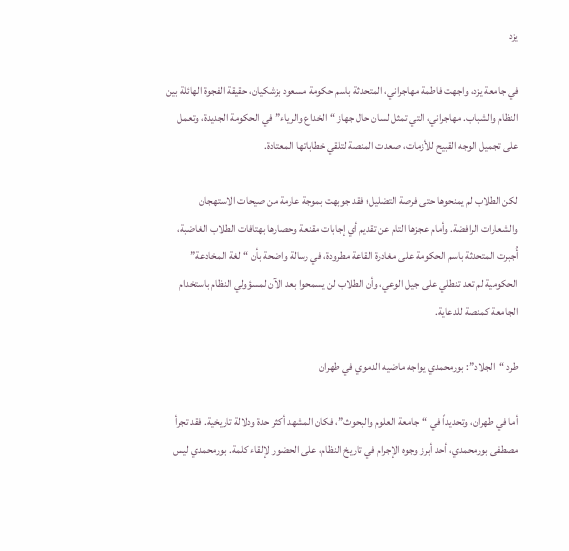يزد

في جامعة يزد، واجهت فاطمة مهاجراني، المتحدثة باسم حكومة مسعود بزشكيان، حقيقة الفجوة الهائلة بين النظام والشباب. مهاجراني، التي تمثل لسان حال جهاز “الخداع والرياء” في الحكومة الجديدة، وتعمل على تجميل الوجه القبيح للأزمات، صعدت المنصة لتلقي خطاباتها المعتادة.

لكن الطلاب لم يمنحوها حتى فرصة التضليل؛ فقد جوبهت بموجة عارمة من صيحات الاستهجان والشعارات الرافضة. وأمام عجزها التام عن تقديم أي إجابات مقنعة وحصارها بهتافات الطلاب الغاضبة، أُجبرت المتحدثة باسم الحكومة على مغادرة القاعة مطرودة، في رسالة واضحة بأن “لغة المخادعة” الحكومية لم تعد تنطلي على جيل الوعي، وأن الطلاب لن يسمحوا بعد الآن لمسؤولي النظام باستخدام الجامعة كمنصة للدعاية.

طرد “الجلاد”: بورمحمدي يواجه ماضيه الدموي في طهران

أما في طهران، وتحديداً في “جامعة العلوم والبحوث”، فكان المشهد أكثر حدة ودلالة تاريخية. فقد تجرأ مصطفى بورمحمدي، أحد أبرز وجوه الإجرام في تاريخ النظام، على الحضور لإلقاء كلمة. بورمحمدي ليس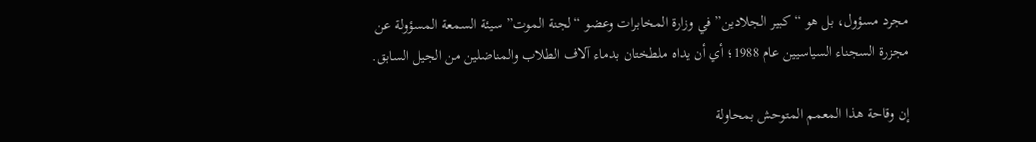مجرد مسؤول، بل هو “كبير الجلادين” في وزارة المخابرات وعضو “لجنة الموت” سيئة السمعة المسؤولة عن مجزرة السجناء السياسيين عام 1988؛ أي أن يداه ملطختان بدماء آلاف الطلاب والمناضلين من الجيل السابق.

إن وقاحة هذا المعمم المتوحش بمحاولة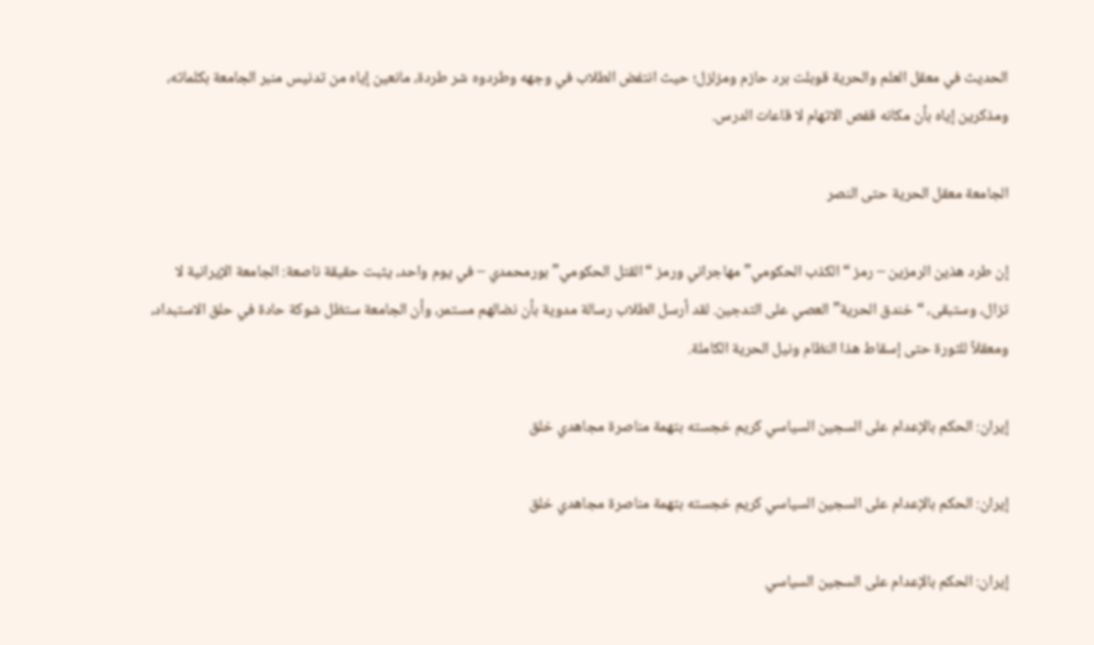الحديث في معقل العلم والحرية قوبلت برد حازم ومزلزل؛ حيث انتفض الطلاب في وجهه وطردوه شر طردة، مانعين إياه من تدنيس منبر الجامعة بكلماته، ومذكرين إياه بأن مكانه قفص الاتهام لا قاعات الدرس.

الجامعة معقل الحرية حتى النصر

إن طرد هذين الرمزين – رمز “الكذب الحكومي” مهاجراني ورمز “القتل الحكومي” بورمحمدي – في يوم واحد، يثبت حقيقة ناصعة: الجامعة الإيرانية لا تزال، وستبقى، “خندق الحرية” العصي على التدجين. لقد أرسل الطلاب رسالة مدوية بأن نضالهم مستمر، وأن الجامعة ستظل شوكة حادة في حلق الاستبداد، ومعقلاً للثورة حتى إسقاط هذا النظام ونيل الحرية الكاملة.

إیران: الحکم بالإعدام علی السجین السیاسي کریم خجسته بتهمة مناصرة مجاهدي خلق

إیران: الحکم بالإعدام علی السجین السیاسي کریم خجسته بتهمة مناصرة مجاهدي خلق

إیران: الحکم بالإعدام علی السجین السیاسي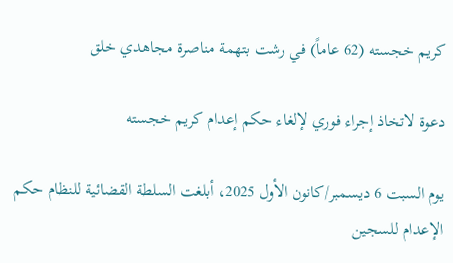کریم خجسته (62 عاماً) في رشت بتهمة مناصرة مجاهدي خلق

دعوة لاتخاذ إجراء فوري لإلغاء حکم إعدام کریم خجسته

یوم السبت 6 دیسمبر/کانون الأول 2025، أبلغت السلطة‌ القضائیة للنظام حکم الإعدام للسجین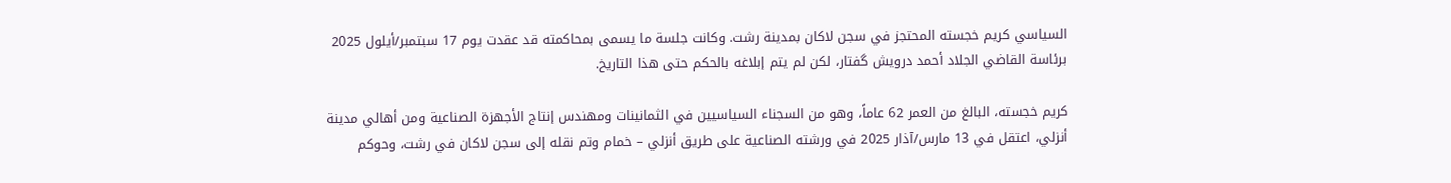السیاسي کریم خجسته المحتجز في سجن لاکان بمدینة رشت. وکانت جلسة ما یسمى بمحاکمته قد عقدت یوم 17 سبتمبر/أیلول 2025 برئاسة القاضي الجلاد أحمد درویش گفتار، لکن لم یتم إبلاغه بالحکم حتى هذا التاریخ.

کریم خجسته، البالغ من العمر 62 عاماً، وهو من السجناء السیاسیین في الثمانینات ومهندس إنتاج الأجهزة الصناعیة ومن أهالي مدینة أنزلي، اعتقل في 13 مارس/آذار 2025 في ورشته الصناعیة علی طریق أنزلي – خمام وتم نقله إلی سجن لاکان في رشت، وحوکم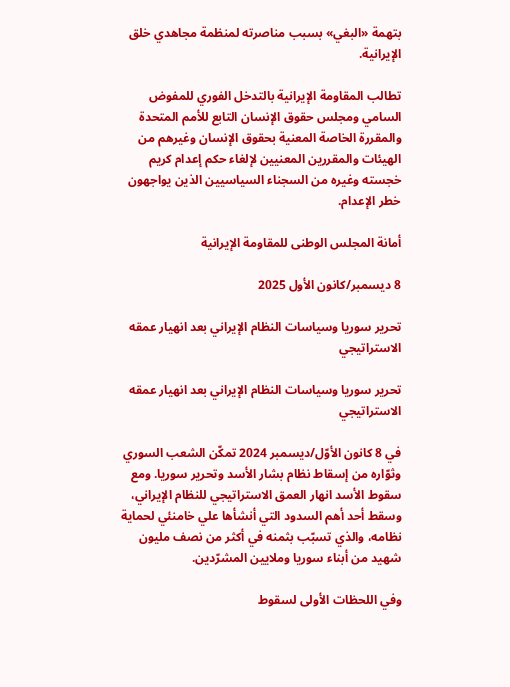بتهمة «البغي» بسبب مناصرته لمنظمة‌ مجاهدي خلق الإیرانیة.

تطالب المقاومة الإیرانیة بالتدخل الفوري للمفوض السامي ومجلس حقوق الإنسان التابع للأمم المتحدة والمقررة الخاصة المعنية بحقوق الإنسان وغیرهم من الهیئات والمقررین المعنیین لإلغاء حکم إعدام کریم خجسته وغیره من السجناء السیاسیین الذین یواجهون خطر الإعدام.

أمانة‌ المجلس الوطنی للمقاومة‌ الإیرانیة

8 دیسمبر/کانون الأول 2025

تحرير سوريا وسياسات النظام الإيراني بعد انهيار عمقه الاستراتيجي

تحرير سوريا وسياسات النظام الإيراني بعد انهيار عمقه الاستراتيجي

في 8 كانون الأوّل/ديسمبر 2024 تمكّن الشعب السوري وثوّاره من إسقاط نظام بشار الأسد وتحرير سوريا. ومع سقوط الأسد انهار العمق الاستراتيجي للنظام الإيراني، وسقط أحد أهم السدود التي أنشأها علي خامنئي لحماية نظامه، والذي تسبّب بثمنه في أكثر من نصف مليون شهيد من أبناء سوريا وملايين المشرّدين.

وفي اللحظات الأولى لسقوط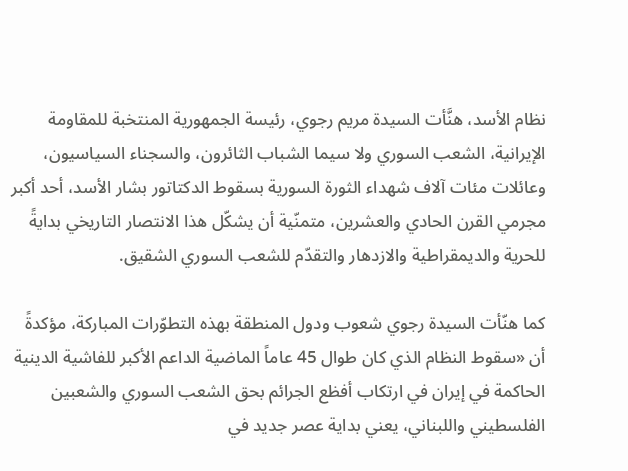نظام الأسد، هنَّأت السيدة مريم رجوي، رئيسة الجمهورية المنتخبة للمقاومة الإيرانية، الشعب السوري ولا سيما الشباب الثائرون، والسجناء السياسيون، وعائلات مئات آلاف شهداء الثورة السورية بسقوط الدكتاتور بشار الأسد، أحد أكبر مجرمي القرن الحادي والعشرين، متمنّية أن يشكّل هذا الانتصار التاريخي بدايةً للحرية والديمقراطية والازدهار والتقدّم للشعب السوري الشقيق.

كما هنّأت السيدة رجوي شعوب ودول المنطقة بهذه التطوّرات المباركة، مؤكدةً أن «سقوط النظام الذي كان طوال 45 عاماً الماضية الداعم الأكبر للفاشية الدينية الحاكمة في إيران في ارتكاب أفظع الجرائم بحق الشعب السوري والشعبين الفلسطيني واللبناني، يعني بداية عصر جديد في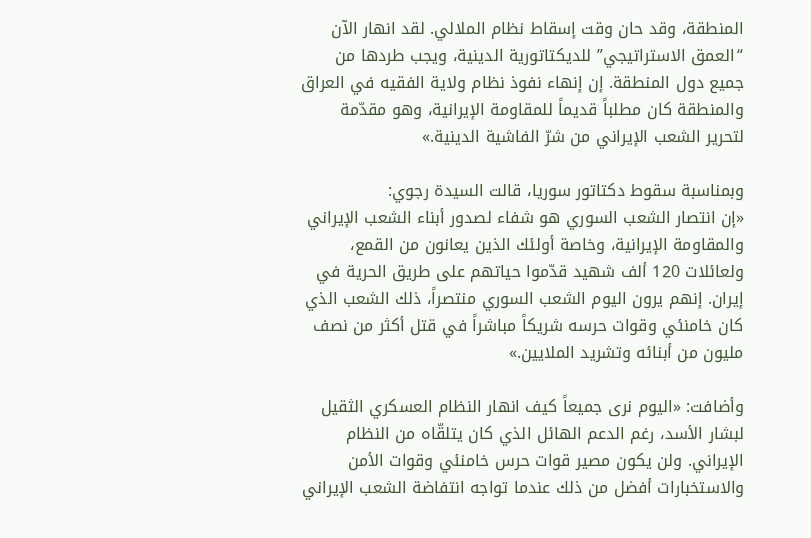المنطقة، وقد حان وقت إسقاط نظام الملالي. لقد انهار الآن “العمق الاستراتيجي” للديكتاتورية الدينية، ويجب طردها من جميع دول المنطقة. إن إنهاء نفوذ نظام ولاية الفقيه في العراق والمنطقة كان مطلباً قديماً للمقاومة الإيرانية، وهو مقدّمة لتحرير الشعب الإيراني من شرّ الفاشية الدينية.»

وبمناسبة سقوط دكتاتور سوريا، قالت السيدة رجوي:
«إن انتصار الشعب السوري هو شفاء لصدور أبناء الشعب الإيراني والمقاومة الإيرانية، وخاصة أولئك الذين يعانون من القمع، ولعائلات 120 ألف شهيد قدّموا حياتهم على طريق الحرية في إيران. إنهم يرون اليوم الشعب السوري منتصراً، ذلك الشعب الذي كان خامنئي وقوات حرسه شريكاً مباشراً في قتل أكثر من نصف مليون من أبنائه وتشريد الملايين.»

وأضافت: «اليوم نرى جميعاً كيف انهار النظام العسكري الثقيل لبشار الأسد، رغم الدعم الهائل الذي كان يتلقّاه من النظام الإيراني. ولن يكون مصير قوات حرس خامنئي وقوات الأمن والاستخبارات أفضل من ذلك عندما تواجه انتفاضة الشعب الإيراني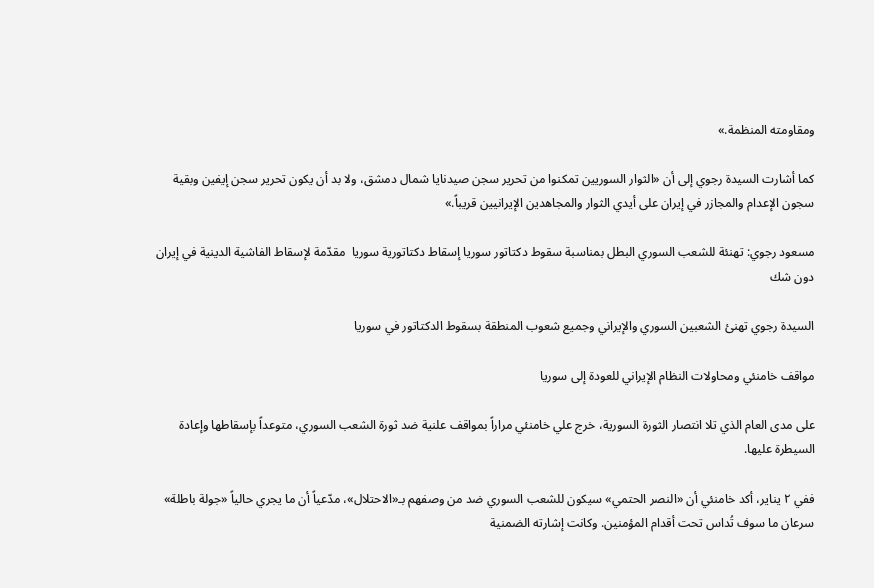ومقاومته المنظمة.»

كما أشارت السيدة رجوي إلى أن «الثوار السوريين تمكنوا من تحرير سجن صيدنايا شمال دمشق، ولا بد أن يكون تحرير سجن إيفين وبقية سجون الإعدام والمجازر في إيران على أيدي الثوار والمجاهدين الإيرانيين قريباً.»

مسعود رجوي: تهنئة للشعب السوري البطل بمناسبة سقوط دكتاتور سوريا إسقاط دكتاتورية سوريا  مقدّمة لإسقاط الفاشية الدينية في إيران دون شك

السيدة رجوي تهنئ الشعبین السوري والإيراني وجميع شعوب المنطقة بسقوط الدكتاتور في سوریا

مواقف خامنئي ومحاولات النظام الإيراني للعودة إلى سوريا

على مدى العام الذي تلا انتصار الثورة السورية، خرج علي خامنئي مراراً بمواقف علنية ضد ثورة الشعب السوري، متوعداً بإسقاطها وإعادة السيطرة عليها.

ففي ۲ يناير، أكد خامنئي أن «النصر الحتمي» سيكون للشعب السوري ضد من وصفهم بـ«الاحتلال»، مدّعياً أن ما يجري حالياً «جولة باطلة» سرعان ما سوف تُداس تحت أقدام المؤمنين. وكانت إشارته الضمنية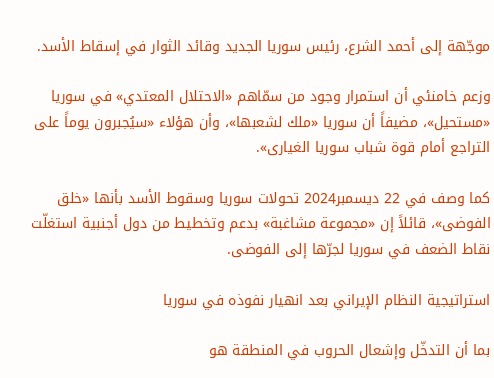موجّهة إلى أحمد الشرع، رئيس سوريا الجديد وقائد الثوار في إسقاط الأسد.

وزعم خامنئي أن استمرار وجود من سمّاهم «الاحتلال المعتدي» في سوريا «مستحيل»، مضيفاً أن سوريا «ملك لشعبها»، وأن هؤلاء «سيُجبرون يوماً على التراجع أمام قوة شباب سوريا الغيارى».

كما وصف في 22 ديسمبر2024 تحولات سوريا وسقوط الأسد بأنها «خلق الفوضى»، قائلاً إن «مجموعة مشاغبة» بدعم وتخطيط من دول أجنبية استغلّت نقاط الضعف في سوريا لجرّها إلى الفوضى.

استراتيجية النظام الإيراني بعد انهيار نفوذه في سوريا

بما أن التدخّل وإشعال الحروب في المنطقة هو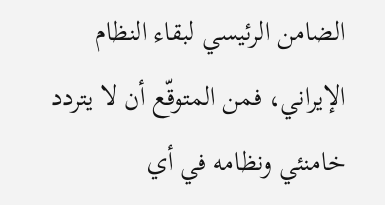الضامن الرئيسي لبقاء النظام الإيراني، فمن المتوقّع أن لا يتردد خامنئي ونظامه في أي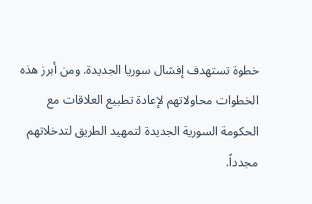خطوة تستهدف إفشال سوريا الجديدة. ومن أبرز هذه الخطوات محاولاتهم لإعادة تطبيع العلاقات مع الحكومة السورية الجديدة لتمهيد الطريق لتدخلاتهم مجدداً.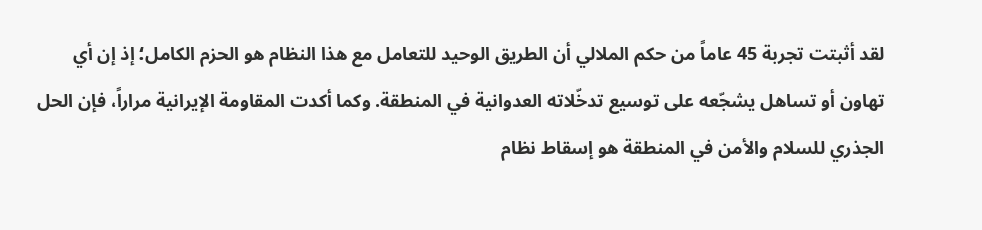لقد أثبتت تجربة 45 عاماً من حكم الملالي أن الطريق الوحيد للتعامل مع هذا النظام هو الحزم الكامل؛ إذ إن أي تهاون أو تساهل يشجّعه على توسيع تدخّلاته العدوانية في المنطقة. وكما أكدت المقاومة الإيرانية مراراً، فإن الحل الجذري للسلام والأمن في المنطقة هو إسقاط نظام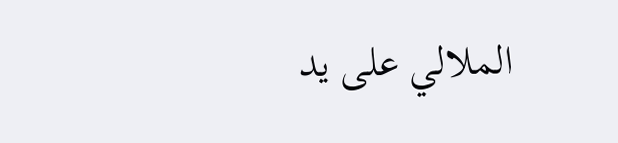الملالي على يد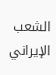الشعب الإيراني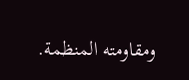ومقاومته المنظمة.